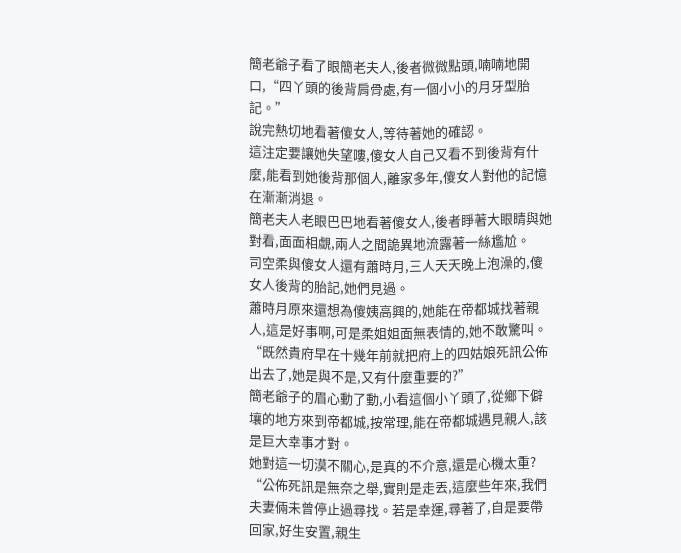簡老爺子看了眼簡老夫人,後者微微點頭,喃喃地開口,“四丫頭的後背肩骨處,有一個小小的月牙型胎記。”
說完熱切地看著傻女人,等待著她的確認。
這注定要讓她失望嘍,傻女人自己又看不到後背有什麼,能看到她後背那個人,離家多年,傻女人對他的記憶在漸漸消退。
簡老夫人老眼巴巴地看著傻女人,後者睜著大眼睛與她對看,面面相覷,兩人之間詭異地流露著一絲尷尬。
司空柔與傻女人還有蕭時月,三人天天晚上泡澡的,傻女人後背的胎記,她們見過。
蕭時月原來還想為傻姨高興的,她能在帝都城找著親人,這是好事啊,可是柔姐姐面無表情的,她不敢驚叫。
“既然貴府早在十幾年前就把府上的四姑娘死訊公佈出去了,她是與不是,又有什麼重要的?”
簡老爺子的眉心動了動,小看這個小丫頭了,從鄉下僻壤的地方來到帝都城,按常理,能在帝都城遇見親人,該是巨大幸事才對。
她對這一切漠不關心,是真的不介意,還是心機太重?
“公佈死訊是無奈之舉,實則是走丟,這麼些年來,我們夫妻倆未曾停止過尋找。若是幸運,尋著了,自是要帶回家,好生安置,親生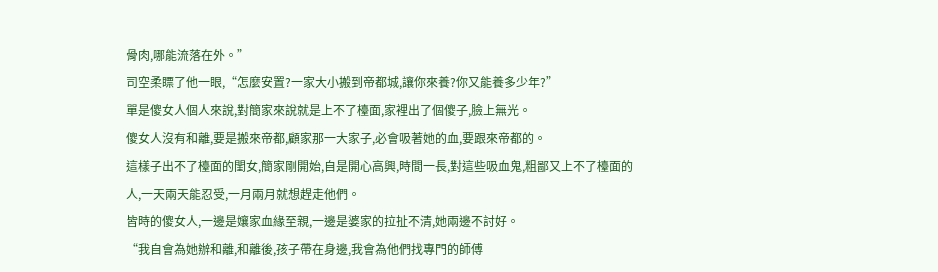骨肉,哪能流落在外。”
司空柔瞟了他一眼,“怎麼安置?一家大小搬到帝都城,讓你來養?你又能養多少年?”
單是傻女人個人來說,對簡家來說就是上不了檯面,家裡出了個傻子,臉上無光。
傻女人沒有和離,要是搬來帝都,顧家那一大家子,必會吸著她的血,要跟來帝都的。
這樣子出不了檯面的閨女,簡家剛開始,自是開心高興,時間一長,對這些吸血鬼,粗鄙又上不了檯面的人,一天兩天能忍受,一月兩月就想趕走他們。
皆時的傻女人,一邊是孃家血緣至親,一邊是婆家的拉扯不清,她兩邊不討好。
“我自會為她辦和離,和離後,孩子帶在身邊,我會為他們找專門的師傅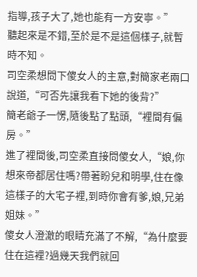指導,孩子大了,她也能有一方安寧。”
聽起來是不錯,至於是不是這個樣子,就暫時不知。
司空柔想問下傻女人的主意,對簡家老兩口說道,“可否先讓我看下她的後背?”
簡老爺子一愣,隨後點了點頭,“裡間有偏房。”
進了裡間後,司空柔直接問傻女人,“娘,你想來帝都居住嗎?帶著盼兒和明學,住在像這樣子的大宅子裡,到時你會有爹,娘,兄弟姐妹。”
傻女人澄澈的眼睛充滿了不解,“為什麼要住在這裡?過幾天我們就回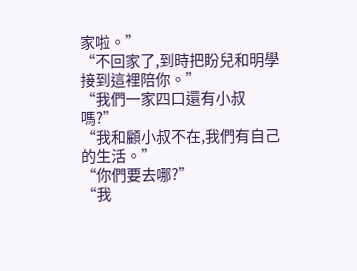家啦。”
“不回家了,到時把盼兒和明學接到這裡陪你。”
“我們一家四口還有小叔嗎?”
“我和顧小叔不在,我們有自己的生活。”
“你們要去哪?”
“我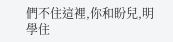們不住這裡,你和盼兒,明學住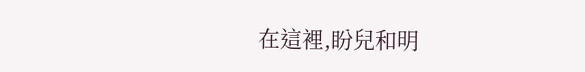在這裡,盼兒和明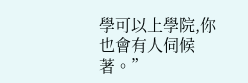學可以上學院,你也會有人伺候著。”